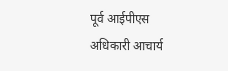पूर्व आईपीएस अधिकारी आचार्य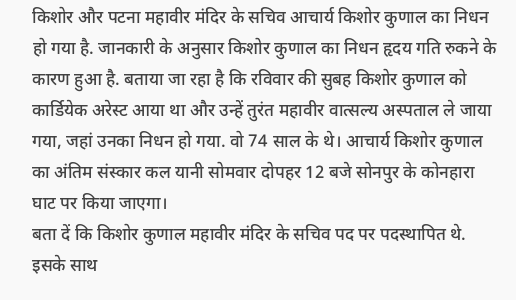किशोर और पटना महावीर मंदिर के सचिव आचार्य किशोर कुणाल का निधन हो गया है. जानकारी के अनुसार किशोर कुणाल का निधन हृदय गति रुकने के कारण हुआ है. बताया जा रहा है कि रविवार की सुबह किशोर कुणाल को कार्डियेक अरेस्ट आया था और उन्हें तुरंत महावीर वात्सल्य अस्पताल ले जाया गया, जहां उनका निधन हो गया. वो 74 साल के थे। आचार्य किशोर कुणाल का अंतिम संस्कार कल यानी सोमवार दोपहर 12 बजे सोनपुर के कोनहारा घाट पर किया जाएगा।
बता दें कि किशोर कुणाल महावीर मंदिर के सचिव पद पर पदस्थापित थे. इसके साथ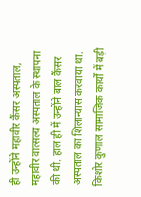ही उन्होंने महावीर कैंसर अस्पताल, महावीर वात्सल्य अस्पताल के स्थापना की थी. हाल ही में उन्होंने बाल कैंसर अस्पताल का शिलान्यास करवाया था. किशोर कुणाल सामाजिक कार्यों में बड़ी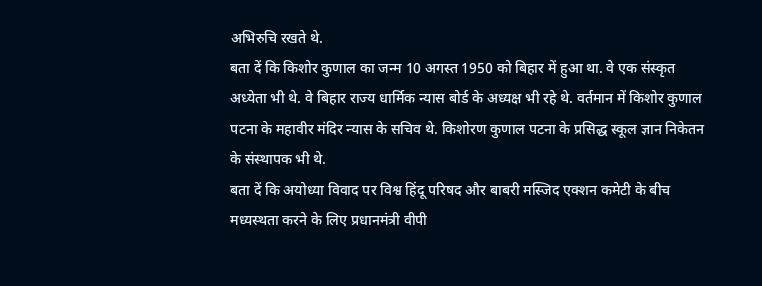अभिरुचि रखते थे.
बता दें कि किशोर कुणाल का जन्म 10 अगस्त 1950 को बिहार में हुआ था. वे एक संस्कृत अध्येता भी थे. वे बिहार राज्य धार्मिक न्यास बोर्ड के अध्यक्ष भी रहे थे. वर्तमान में किशोर कुणाल पटना के महावीर मंदिर न्यास के सचिव थे. किशोरण कुणाल पटना के प्रसिद्ध स्कूल ज्ञान निकेतन के संस्थापक भी थे.
बता दें कि अयोध्या विवाद पर विश्व हिंदू परिषद और बाबरी मस्जिद एक्शन कमेटी के बीच मध्यस्थता करने के लिए प्रधानमंत्री वीपी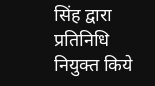सिंह द्वारा प्रतिनिधि नियुक्त किये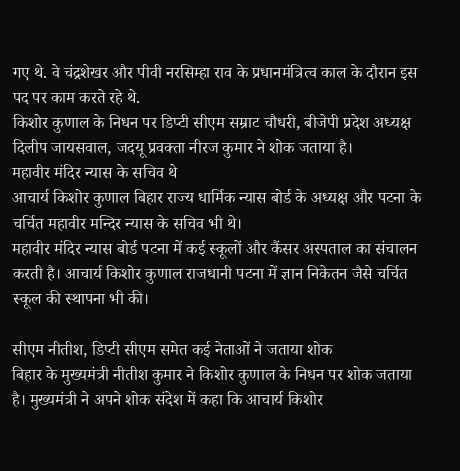गए थे. वे चंद्रशेखर और पीवी नरसिम्हा राव के प्रधानमंत्रित्व काल के दौरान इस पद पर काम करते रहे थे.
किशोर कुणाल के निधन पर डिप्टी सीएम सम्राट चौधरी, बीजेपी प्रदेश अध्यक्ष दिलीप जायसवाल, जदयू प्रवक्ता नीरज कुमार ने शोक जताया है।
महावीर मंदिर न्यास के सचिव थे
आचार्य किशोर कुणाल बिहार राज्य धार्मिक न्यास बोर्ड के अध्यक्ष और पटना के चर्चित महावीर मन्दिर न्यास के सचिव भी थे।
महावीर मंदिर न्यास बोर्ड पटना में कई स्कूलों और कैंसर अस्पताल का संचालन करती है। आचार्य किशोर कुणाल राजधानी पटना में ज्ञान निकेतन जैसे चर्चित स्कूल की स्थापना भी की।

सीएम नीतीश, डिप्टी सीएम समेत कई नेताओं ने जताया शोक
बिहार के मुख्यमंत्री नीतीश कुमार ने किशोर कुणाल के निधन पर शोक जताया है। मुख्यमंत्री ने अपने शोक संदेश में कहा कि आचार्य किशोर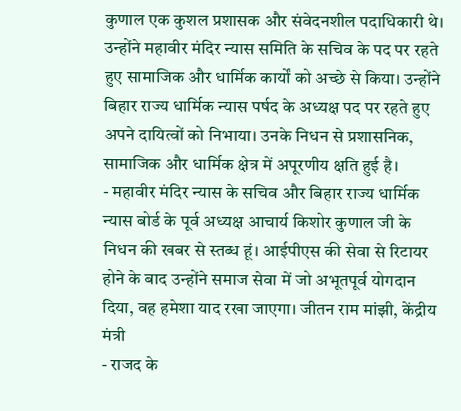कुणाल एक कुशल प्रशासक और संवेदनशील पदाधिकारी थे। उन्होंने महावीर मंदिर न्यास समिति के सचिव के पद पर रहते हुए सामाजिक और धार्मिक कार्यों को अच्छे से किया। उन्होंने बिहार राज्य धार्मिक न्यास पर्षद के अध्यक्ष पद पर रहते हुए अपने दायित्वों को निभाया। उनके निधन से प्रशासनिक, सामाजिक और धार्मिक क्षेत्र में अपूरणीय क्षति हुई है।
- महावीर मंदिर न्यास के सचिव और बिहार राज्य धार्मिक न्यास बोर्ड के पूर्व अध्यक्ष आचार्य किशोर कुणाल जी के निधन की खबर से स्तब्ध हूं। आईपीएस की सेवा से रिटायर होने के बाद उन्होंने समाज सेवा में जो अभूतपूर्व योगदान दिया, वह हमेशा याद रखा जाएगा। जीतन राम मांझी, केंद्रीय मंत्री
- राजद के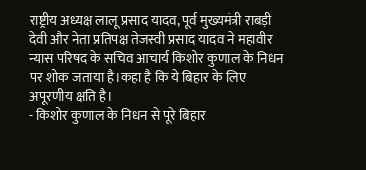राष्ट्रीय अध्यक्ष लालू प्रसाद यादव, पूर्व मुख्यमंत्री राबड़ी देवी और नेता प्रतिपक्ष तेजस्वी प्रसाद यादव ने महावीर न्यास परिषद के सचिव आचार्य किशोर कुणाल के निधन पर शोक जताया है।कहा है कि ये बिहार के लिए अपूरणीय क्षति है।
- किशोर कुणाल के निधन से पूरे बिहार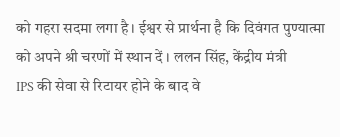को गहरा सदमा लगा है। ईश्वर से प्रार्थना है कि दिवंगत पुण्यात्मा को अपने श्री चरणों में स्थान दें । ललन सिंह, केंद्रीय मंत्री
IPS की सेवा से रिटायर होने के बाद वे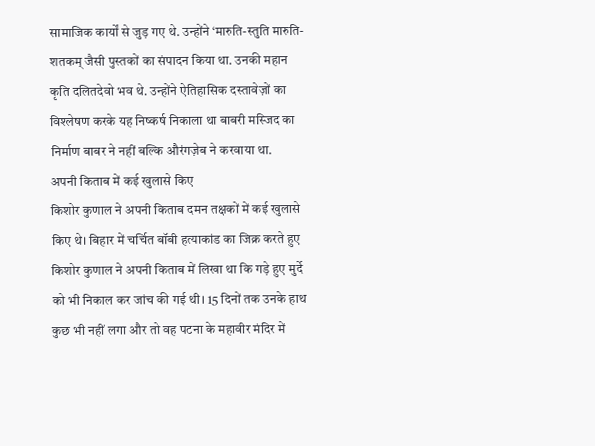सामाजिक कार्यों से जुड़ गए थे. उन्होंने ‘मारुति-स्तुति मारुति-शतकम् जैसी पुस्तकों का संपादन किया था. उनकी महान कृति दलितदेवो भव थे. उन्होंने ऐतिहासिक दस्तावेज़ों का विश्लेषण करके यह निष्कर्ष निकाला था बाबरी मस्जिद का निर्माण बाबर ने नहीं बल्कि औरंगज़ेब ने करवाया था.
अपनी किताब में कई खुलासे किए
किशोर कुणाल ने अपनी किताब दमन तक्षकों में कई खुलासे किए थे। बिहार में चर्चित बॉबी हत्याकांड का जिक्र करते हुए किशोर कुणाल ने अपनी किताब में लिखा था कि गड़े हुए मुर्दे को भी निकाल कर जांच की गई थी। 15 दिनों तक उनके हाथ कुछ भी नहीं लगा और तो वह पटना के महावीर मंदिर में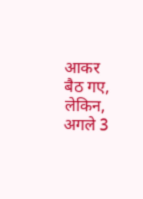आकर बैठ गए, लेकिन, अगले 3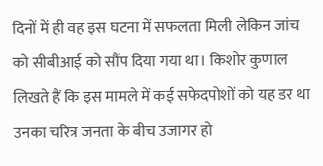दिनों में ही वह इस घटना में सफलता मिली लेकिन जांच को सीबीआई को सौंप दिया गया था। किशोर कुणाल लिखते हैं कि इस मामले में कई सफेदपोशों को यह डर था उनका चरित्र जनता के बीच उजागर हो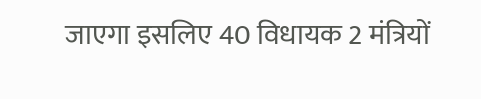जाएगा इसलिए 40 विधायक 2 मंत्रियों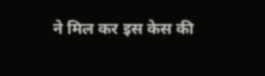ने मिल कर इस केस की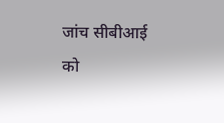जांच सीबीआई को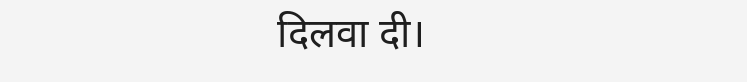दिलवा दी।